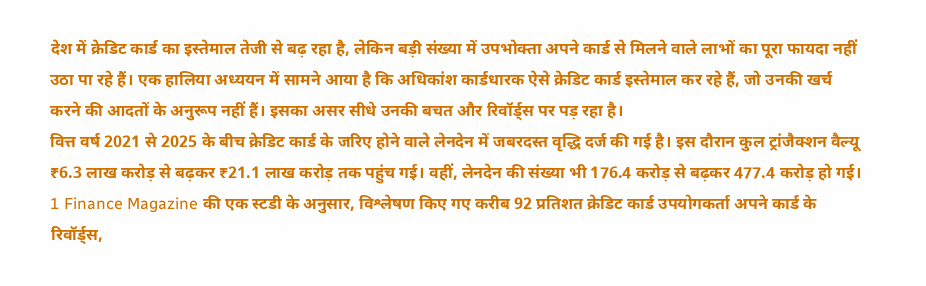देश में क्रेडिट कार्ड का इस्तेमाल तेजी से बढ़ रहा है, लेकिन बड़ी संख्या में उपभोक्ता अपने कार्ड से मिलने वाले लाभों का पूरा फायदा नहीं उठा पा रहे हैं। एक हालिया अध्ययन में सामने आया है कि अधिकांश कार्डधारक ऐसे क्रेडिट कार्ड इस्तेमाल कर रहे हैं, जो उनकी खर्च करने की आदतों के अनुरूप नहीं हैं। इसका असर सीधे उनकी बचत और रिवॉर्ड्स पर पड़ रहा है।
वित्त वर्ष 2021 से 2025 के बीच क्रेडिट कार्ड के जरिए होने वाले लेनदेन में जबरदस्त वृद्धि दर्ज की गई है। इस दौरान कुल ट्रांजैक्शन वैल्यू ₹6.3 लाख करोड़ से बढ़कर ₹21.1 लाख करोड़ तक पहुंच गई। वहीं, लेनदेन की संख्या भी 176.4 करोड़ से बढ़कर 477.4 करोड़ हो गई।
1 Finance Magazine की एक स्टडी के अनुसार, विश्लेषण किए गए करीब 92 प्रतिशत क्रेडिट कार्ड उपयोगकर्ता अपने कार्ड के रिवॉर्ड्स,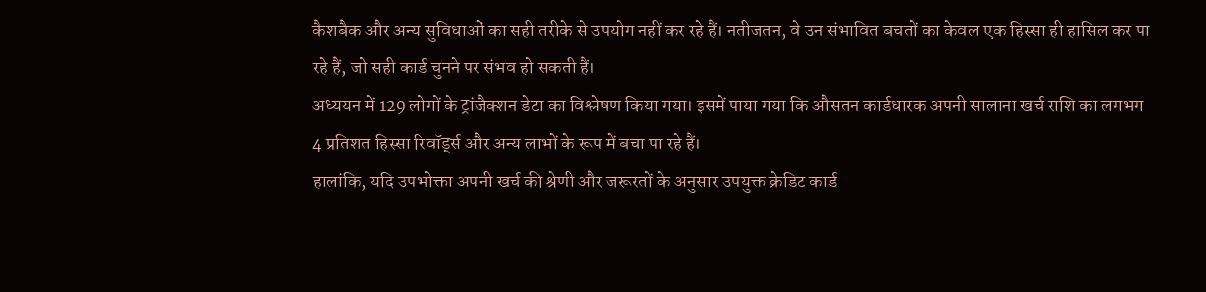कैशबैक और अन्य सुविधाओं का सही तरीके से उपयोग नहीं कर रहे हैं। नतीजतन, वे उन संभावित बचतों का केवल एक हिस्सा ही हासिल कर पा रहे हैं, जो सही कार्ड चुनने पर संभव हो सकती हैं।
अध्ययन में 129 लोगों के ट्रांजैक्शन डेटा का विश्लेषण किया गया। इसमें पाया गया कि औसतन कार्डधारक अपनी सालाना खर्च राशि का लगभग 4 प्रतिशत हिस्सा रिवॉर्ड्स और अन्य लाभों के रूप में बचा पा रहे हैं।
हालांकि, यदि उपभोक्ता अपनी खर्च की श्रेणी और जरूरतों के अनुसार उपयुक्त क्रेडिट कार्ड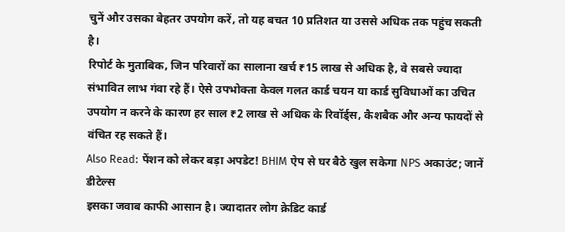चुनें और उसका बेहतर उपयोग करें, तो यह बचत 10 प्रतिशत या उससे अधिक तक पहुंच सकती है।
रिपोर्ट के मुताबिक, जिन परिवारों का सालाना खर्च ₹15 लाख से अधिक है, वे सबसे ज्यादा संभावित लाभ गंवा रहे हैं। ऐसे उपभोक्ता केवल गलत कार्ड चयन या कार्ड सुविधाओं का उचित उपयोग न करने के कारण हर साल ₹2 लाख से अधिक के रिवॉर्ड्स, कैशबैक और अन्य फायदों से वंचित रह सकते हैं।
Also Read: पेंशन को लेकर बड़ा अपडेट! BHIM ऐप से घर बैठे खुल सकेगा NPS अकाउंट; जानें डीटेल्स
इसका जवाब काफी आसान है। ज्यादातर लोग क्रेडिट कार्ड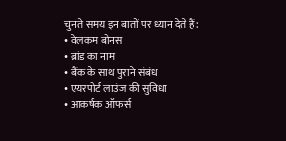चुनते समय इन बातों पर ध्यान देते हैं:
• वेलकम बोनस
• ब्रांड का नाम
• बैंक के साथ पुराने संबंध
• एयरपोर्ट लाउंज की सुविधा
• आकर्षक ऑफर्स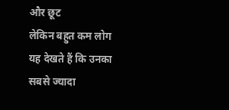और छूट
लेकिन बहुत कम लोग यह देखते हैं कि उनका सबसे ज्यादा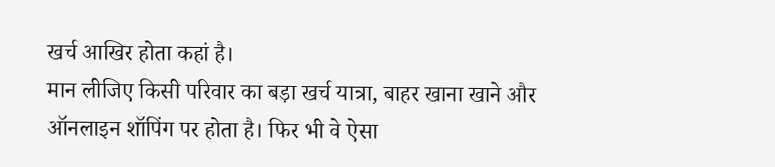खर्च आखिर होता कहां है।
मान लीजिए किसी परिवार का बड़ा खर्च यात्रा, बाहर खाना खाने और ऑनलाइन शॉपिंग पर होता है। फिर भी वे ऐसा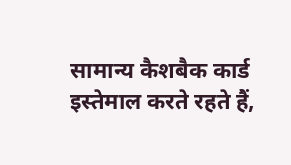सामान्य कैशबैक कार्ड इस्तेमाल करते रहते हैं,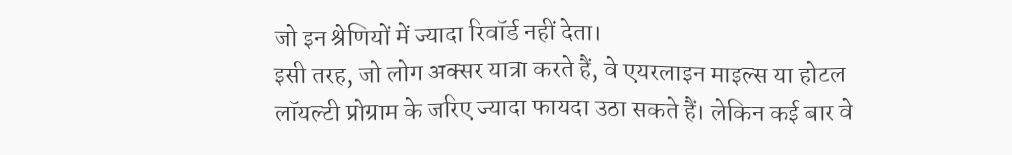जो इन श्रेणियों में ज्यादा रिवॉर्ड नहीं देता।
इसी तरह, जो लोग अक्सर यात्रा करते हैं, वे एयरलाइन माइल्स या होटल लॉयल्टी प्रोग्राम के जरिए ज्यादा फायदा उठा सकते हैं। लेकिन कई बार वे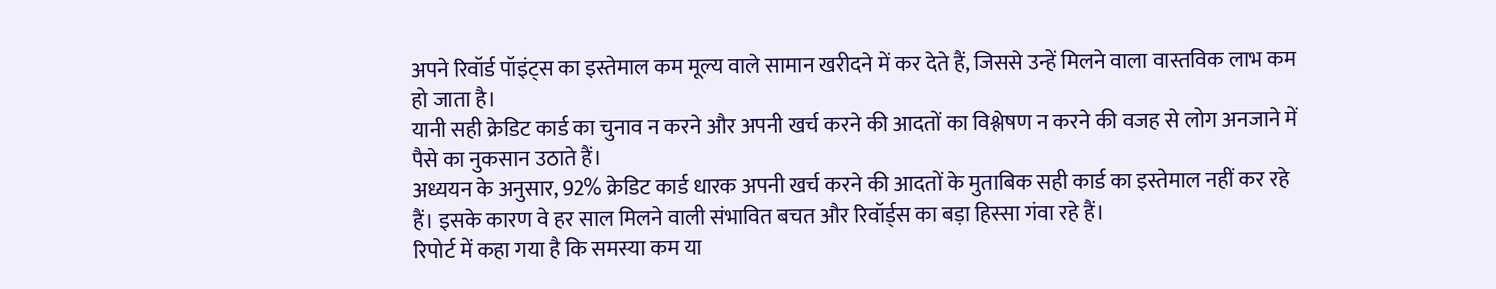अपने रिवॉर्ड पॉइंट्स का इस्तेमाल कम मूल्य वाले सामान खरीदने में कर देते हैं, जिससे उन्हें मिलने वाला वास्तविक लाभ कम हो जाता है।
यानी सही क्रेडिट कार्ड का चुनाव न करने और अपनी खर्च करने की आदतों का विश्लेषण न करने की वजह से लोग अनजाने में पैसे का नुकसान उठाते हैं।
अध्ययन के अनुसार, 92% क्रेडिट कार्ड धारक अपनी खर्च करने की आदतों के मुताबिक सही कार्ड का इस्तेमाल नहीं कर रहे हैं। इसके कारण वे हर साल मिलने वाली संभावित बचत और रिवॉर्ड्स का बड़ा हिस्सा गंवा रहे हैं।
रिपोर्ट में कहा गया है कि समस्या कम या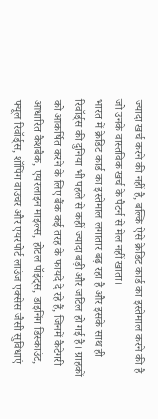ज्यादा खर्च करने की नहीं है, बल्कि ऐसे क्रेडिट कार्ड का इस्तेमाल करने की है जो उनके वास्तविक खर्च के पैटर्न से मेल नहीं खाता।
भारत में क्रेडिट कार्ड का इस्तेमाल लगातार बढ़ रहा है और इसके साथ ही रिवॉर्ड्स की दुनिया भी पहले से कहीं ज्यादा बड़ी और जटिल हो गई है। ग्राहकों को आकर्षित करने के लिए बैंक कई तरह के फायदे दे रहे हैं, जिनमें कैटेगरी आधारित कैशबैक, एयरलाइन माइल्स, होटल पॉइंट्स, डाइनिंग डिस्काउंट, फ्यूल रिवॉर्ड्स, शॉपिंग वाउचर और एयरपोर्ट लाउंज एक्सेस जैसी सुविधाएं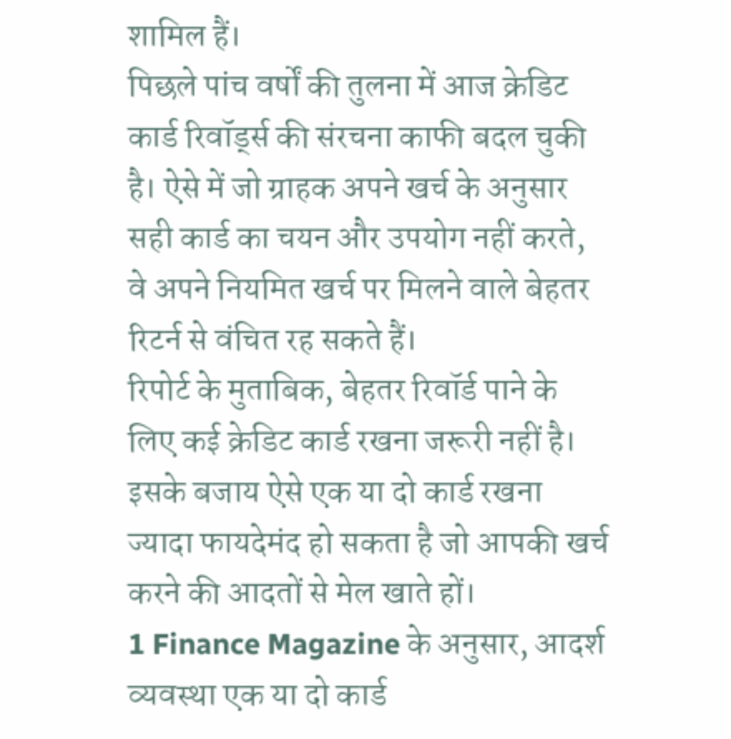शामिल हैं।
पिछले पांच वर्षों की तुलना में आज क्रेडिट कार्ड रिवॉर्ड्स की संरचना काफी बदल चुकी है। ऐसे में जो ग्राहक अपने खर्च के अनुसार सही कार्ड का चयन और उपयोग नहीं करते, वे अपने नियमित खर्च पर मिलने वाले बेहतर रिटर्न से वंचित रह सकते हैं।
रिपोर्ट के मुताबिक, बेहतर रिवॉर्ड पाने के लिए कई क्रेडिट कार्ड रखना जरूरी नहीं है। इसके बजाय ऐसे एक या दो कार्ड रखना ज्यादा फायदेमंद हो सकता है जो आपकी खर्च करने की आदतों से मेल खाते हों।
1 Finance Magazine के अनुसार, आदर्श व्यवस्था एक या दो कार्ड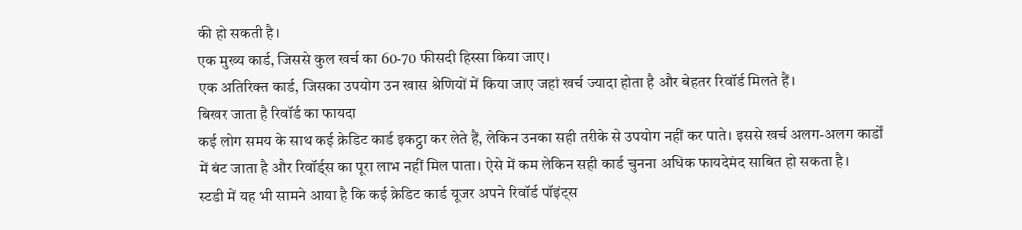की हो सकती है।
एक मुख्य कार्ड, जिससे कुल खर्च का 60-70 फीसदी हिस्सा किया जाए।
एक अतिरिक्त कार्ड, जिसका उपयोग उन खास श्रेणियों में किया जाए जहां खर्च ज्यादा होता है और बेहतर रिवॉर्ड मिलते हैं।
बिखर जाता है रिवॉर्ड का फायदा
कई लोग समय के साथ कई क्रेडिट कार्ड इकट्ठा कर लेते हैं, लेकिन उनका सही तरीके से उपयोग नहीं कर पाते। इससे खर्च अलग-अलग कार्डों में बंट जाता है और रिवॉर्ड्स का पूरा लाभ नहीं मिल पाता। ऐसे में कम लेकिन सही कार्ड चुनना अधिक फायदेमंद साबित हो सकता है।
स्टडी में यह भी सामने आया है कि कई क्रेडिट कार्ड यूजर अपने रिवॉर्ड पॉइंट्स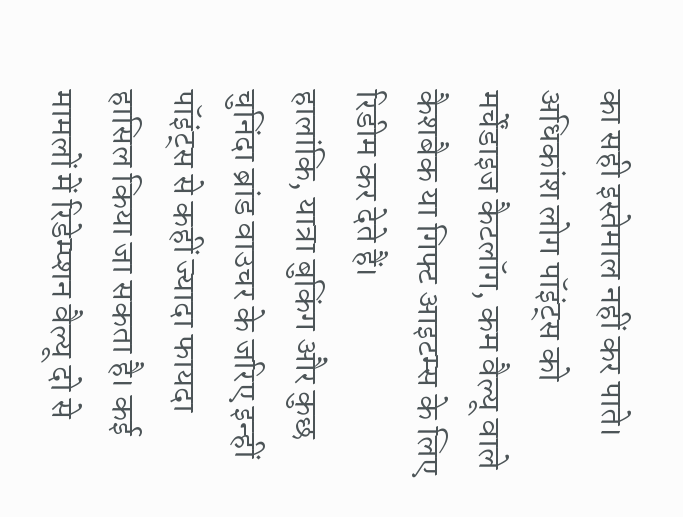का सही इस्तेमाल नहीं कर पाते। अधिकांश लोग पॉइंट्स को मर्चेंडाइज कैटलॉग, कम वैल्यू वाले कैशबैक या गिफ्ट आइटम्स के लिए रिडीम कर देते हैं।
हालांकि, यात्रा बुकिंग और कुछ चुनिंदा ब्रांड वाउचर के जरिए इन्हीं पॉइंट्स से कहीं ज्यादा फायदा हासिल किया जा सकता है। कई मामलों में रिडेम्प्शन वैल्यू दो से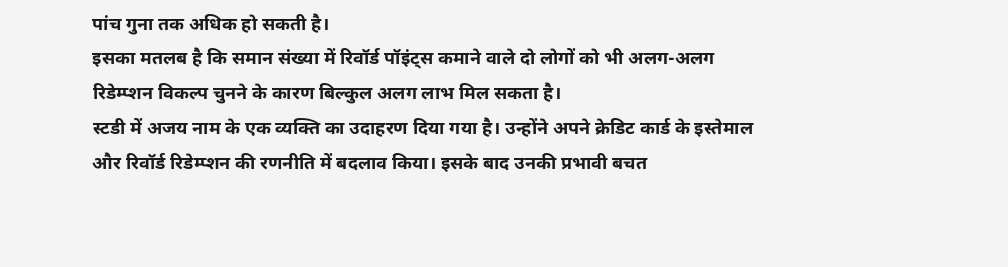पांच गुना तक अधिक हो सकती है।
इसका मतलब है कि समान संख्या में रिवॉर्ड पॉइंट्स कमाने वाले दो लोगों को भी अलग-अलग रिडेम्प्शन विकल्प चुनने के कारण बिल्कुल अलग लाभ मिल सकता है।
स्टडी में अजय नाम के एक व्यक्ति का उदाहरण दिया गया है। उन्होंने अपने क्रेडिट कार्ड के इस्तेमाल और रिवॉर्ड रिडेम्प्शन की रणनीति में बदलाव किया। इसके बाद उनकी प्रभावी बचत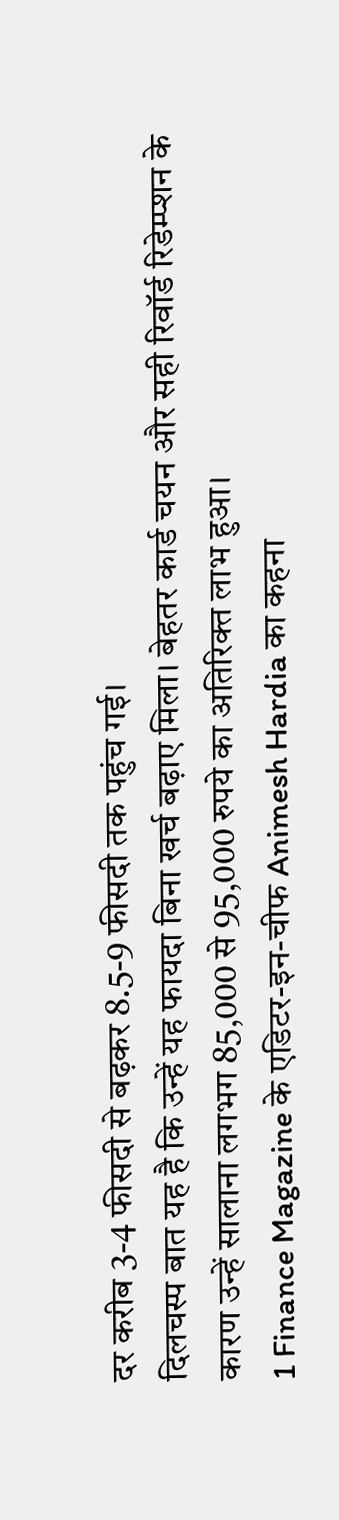दर करीब 3-4 फीसदी से बढ़कर 8.5-9 फीसदी तक पहुंच गई।
दिलचस्प बात यह है कि उन्हें यह फायदा बिना खर्च बढ़ाए मिला। बेहतर कार्ड चयन और सही रिवॉर्ड रिडेम्प्शन के कारण उन्हें सालाना लगभग 85,000 से 95,000 रुपये का अतिरिक्त लाभ हुआ।
1 Finance Magazine के एडिटर-इन-चीफ Animesh Hardia का कहना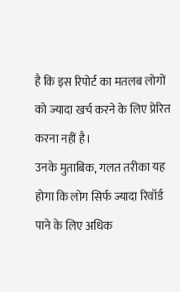है कि इस रिपोर्ट का मतलब लोगों को ज्यादा खर्च करने के लिए प्रेरित करना नहीं है।
उनके मुताबिक, गलत तरीका यह होगा कि लोग सिर्फ ज्यादा रिवॉर्ड पाने के लिए अधिक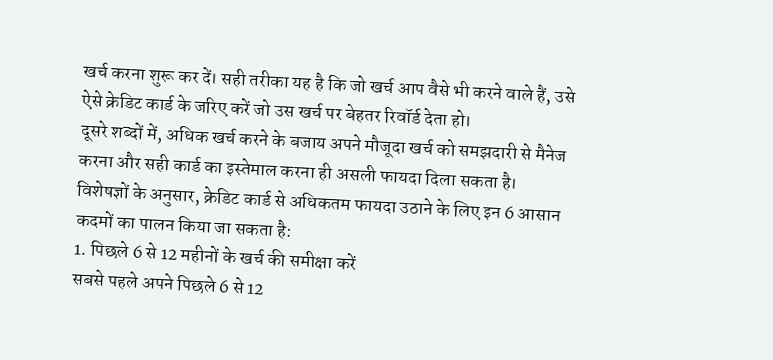खर्च करना शुरू कर दें। सही तरीका यह है कि जो खर्च आप वैसे भी करने वाले हैं, उसे ऐसे क्रेडिट कार्ड के जरिए करें जो उस खर्च पर बेहतर रिवॉर्ड देता हो।
दूसरे शब्दों में, अधिक खर्च करने के बजाय अपने मौजूदा खर्च को समझदारी से मैनेज करना और सही कार्ड का इस्तेमाल करना ही असली फायदा दिला सकता है।
विशेषज्ञों के अनुसार, क्रेडिट कार्ड से अधिकतम फायदा उठाने के लिए इन 6 आसान कदमों का पालन किया जा सकता है:
1. पिछले 6 से 12 महीनों के खर्च की समीक्षा करें
सबसे पहले अपने पिछले 6 से 12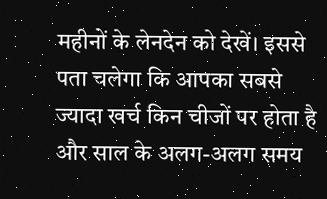महीनों के लेनदेन को देखें। इससे पता चलेगा कि आपका सबसे ज्यादा खर्च किन चीजों पर होता है और साल के अलग-अलग समय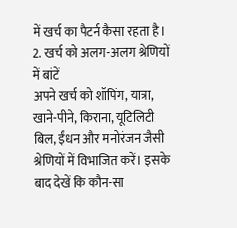में खर्च का पैटर्न कैसा रहता है।
2. खर्च को अलग-अलग श्रेणियों में बांटें
अपने खर्च को शॉपिंग, यात्रा, खाने-पीने, किराना, यूटिलिटी बिल, ईंधन और मनोरंजन जैसी श्रेणियों में विभाजित करें। इसके बाद देखें कि कौन-सा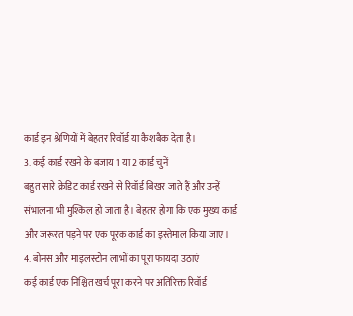कार्ड इन श्रेणियों में बेहतर रिवॉर्ड या कैशबैक देता है।
3. कई कार्ड रखने के बजाय 1 या 2 कार्ड चुनें
बहुत सारे क्रेडिट कार्ड रखने से रिवॉर्ड बिखर जाते हैं और उन्हें संभालना भी मुश्किल हो जाता है। बेहतर होगा कि एक मुख्य कार्ड और जरूरत पड़ने पर एक पूरक कार्ड का इस्तेमाल किया जाए।
4. बोनस और माइलस्टोन लाभों का पूरा फायदा उठाएं
कई कार्ड एक निश्चित खर्च पूरा करने पर अतिरिक्त रिवॉर्ड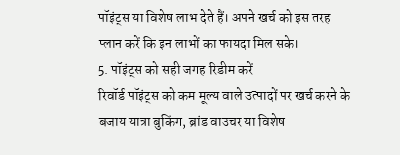पॉइंट्स या विशेष लाभ देते हैं। अपने खर्च को इस तरह प्लान करें कि इन लाभों का फायदा मिल सके।
5. पॉइंट्स को सही जगह रिडीम करें
रिवॉर्ड पॉइंट्स को कम मूल्य वाले उत्पादों पर खर्च करने के बजाय यात्रा बुकिंग, ब्रांड वाउचर या विशेष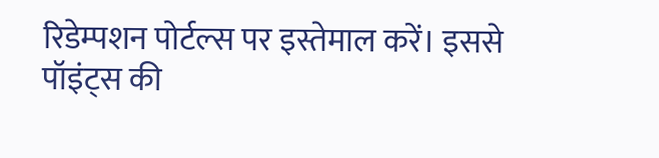रिडेम्पशन पोर्टल्स पर इस्तेमाल करें। इससे पॉइंट्स की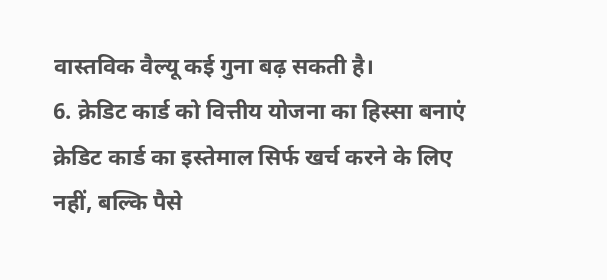वास्तविक वैल्यू कई गुना बढ़ सकती है।
6. क्रेडिट कार्ड को वित्तीय योजना का हिस्सा बनाएं
क्रेडिट कार्ड का इस्तेमाल सिर्फ खर्च करने के लिए नहीं, बल्कि पैसे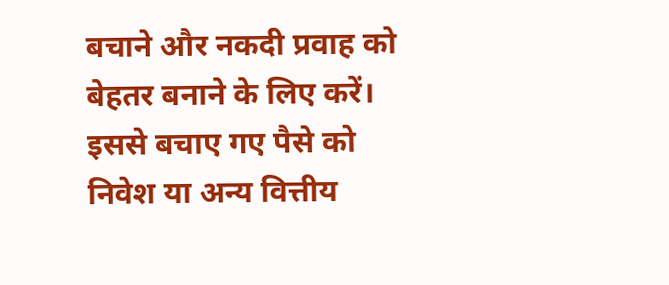बचाने और नकदी प्रवाह को बेहतर बनाने के लिए करें। इससे बचाए गए पैसे को निवेश या अन्य वित्तीय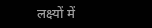लक्ष्यों में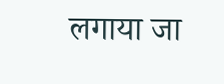लगाया जा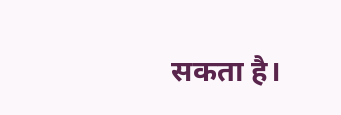सकता है।